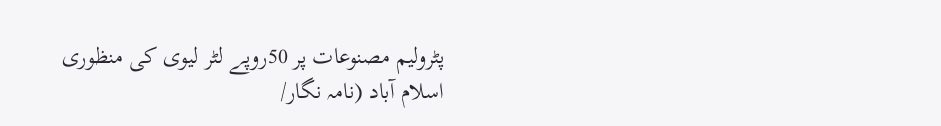پٹرولیم مصنوعات پر 50روپے لٹر لیوی کی منظوری
اسلام آباد (نامہ نگار/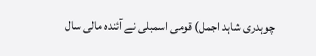چوہدری شاہد اجمل) قومی اسمبلی نے آئندہ مالی سال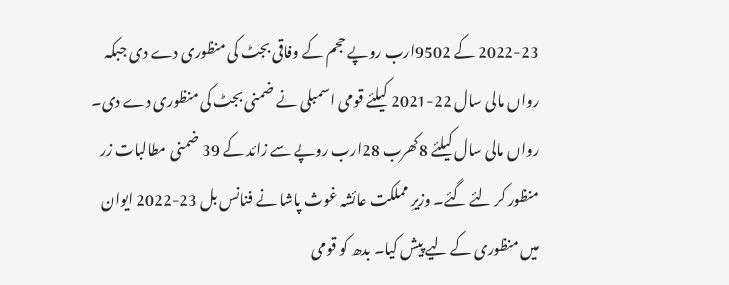2022-23 کے 9502ارب روپے حجم کے وفاقی بجٹ کی منظوری دے دی جبکہ رواں مالی سال 22-2021 کیلئے قومی اسمبلی نے ضمنی بجٹ کی منظوری دے دی۔ رواں مالی سال کیلئے 8کھرب 28ارب روپے سے زائد کے 39 ضمنی مطالبات زر منظور کر لئے گئے۔ وزیرِ مملکت عائشہ غوث پاشا نے فنانس بل 23-2022 ایوان میں منظوری کے لیے پیش کیا۔ بدھ کو قومی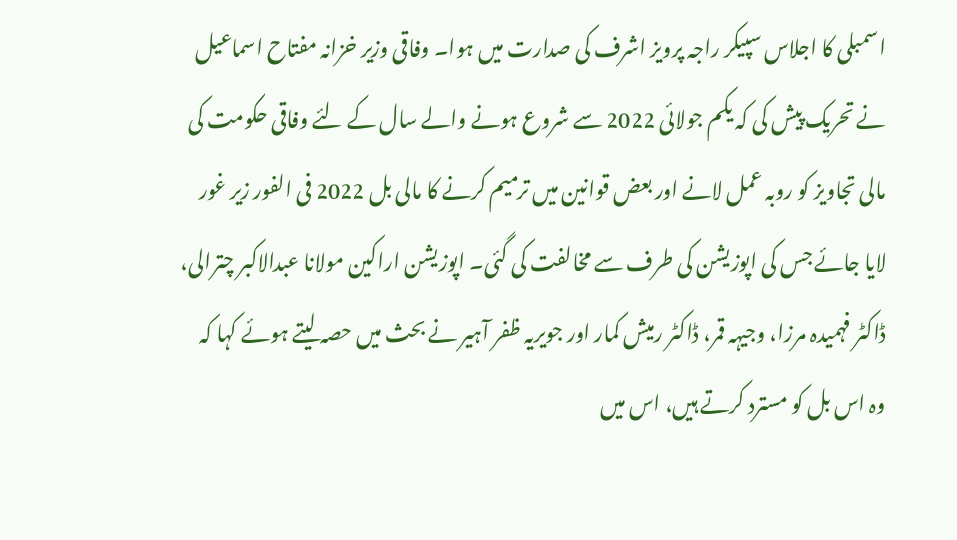اسمبلی کا اجلاس سپیکر راجہ پرویز اشرف کی صدارت میں ہوا۔ وفاقی وزیر خزانہ مفتاح اسماعیل نے تحریک پیش کی کہ یکم جولائی 2022 سے شروع ہونے والے سال کے لئے وفاقی حکومت کی مالی تجاویز کو روبہ عمل لانے اور بعض قوانین میں ترمیم کرنے کا مالی بل 2022 فی الفور زیر غور لایا جائے جس کی اپوزیشن کی طرف سے مخالفت کی گئی۔ اپوزیشن اراکین مولانا عبدالاکبر چترالی، ڈاکٹر فہمیدہ مرزا، وجیہہ قمر، ڈاکٹر رمیش کمار اور جویریہ ظفر آہیر نے بحث میں حصہ لیتے ہوئے کہا کہ وہ اس بل کو مسترد کرتے ہیں، اس میں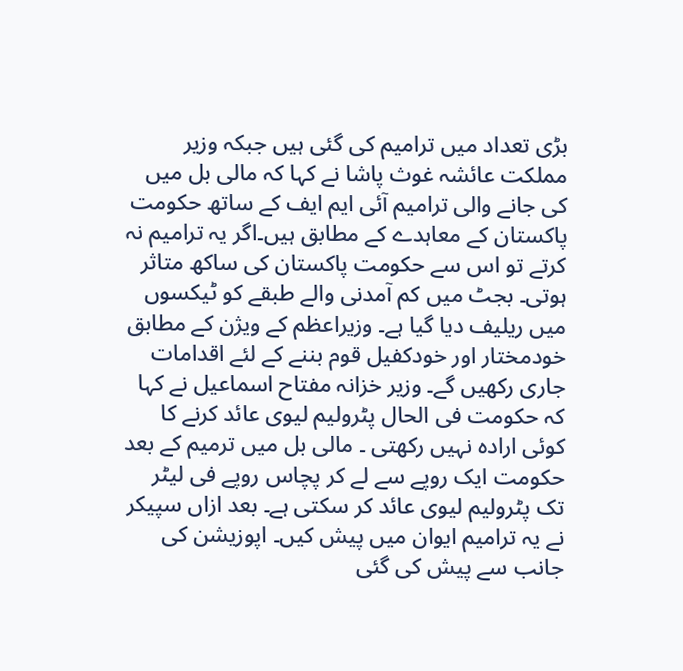بڑی تعداد میں ترامیم کی گئی ہیں جبکہ وزیر مملکت عائشہ غوث پاشا نے کہا کہ مالی بل میں کی جانے والی ترامیم آئی ایم ایف کے ساتھ حکومت پاکستان کے معاہدے کے مطابق ہیں۔اگر یہ ترامیم نہ کرتے تو اس سے حکومت پاکستان کی ساکھ متاثر ہوتی۔ بجٹ میں کم آمدنی والے طبقے کو ٹیکسوں میں ریلیف دیا گیا ہے۔ وزیراعظم کے ویژن کے مطابق خودمختار اور خودکفیل قوم بننے کے لئے اقدامات جاری رکھیں گے۔ وزیر خزانہ مفتاح اسماعیل نے کہا کہ حکومت فی الحال پٹرولیم لیوی عائد کرنے کا کوئی ارادہ نہیں رکھتی ۔ مالی بل میں ترمیم کے بعد حکومت ایک روپے سے لے کر پچاس روپے فی لیٹر تک پٹرولیم لیوی عائد کر سکتی ہے۔ بعد ازاں سپیکر نے یہ ترامیم ایوان میں پیش کیں۔ اپوزیشن کی جانب سے پیش کی گئی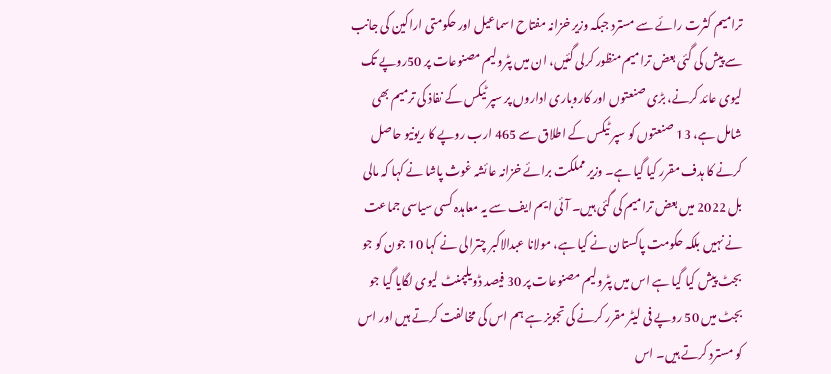ترامیم کثرت رائے سے مسترد جبکہ وزیر خزانہ مفتاح اسماعیل اور حکومتی اراکین کی جانب سے پیش کی گئی بعض ترامیم منظور کرلی گئیں، ان میں پٹرولیم مصنوعات پر 50روپے تک لیوی عائد کرنے، بڑی صنعتوں اور کاروباری اداروں پر سپر ٹیکس کے نفاذ کی ترمیم بھی شامل ہے، 13 صنعتوں کو سپر ٹیکس کے اطلاق سے 465 ارب روپے کا ریونیو حاصل کرنے کا ہدف مقرر کیا گیا ہے۔ وزیر مملکت برائے خزانہ عائشہ غوث پاشا نے کہا کہ مالی بل 2022 میں بعض ترامیم کی گئی ہیں۔ آئی ایم ایف سے یہ معاہدہ کسی سیاسی جماعت نے نہیں بلکہ حکومت پاکستان نے کیا ہے، مولانا عبدالاکبر چترالی نے کہا 10 جون کو جو بجٹ پیش کیا گیا ہے اس میں پٹرولیم مصنوعات پر 30 فیصد ڈویلپمنٹ لیوی لگایا گیا جو بجٹ میں 50 روپے فی لیٹر مقرر کرنے کی تجویز ہے ہم اس کی مخالفت کرتے ہیں اور اس کو مسترد کرتے ہیں۔ اس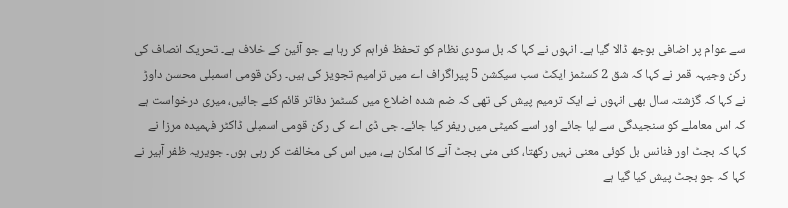سے عوام پر اضافی بوجھ ڈالا گیا ہے۔ انہوں نے کہا کہ بل سودی نظام کو تحفظ فراہم کر رہا ہے جو آئین کے خلاف ہے۔ تحریک انصاف کی رکن وجیہہ قمر نے کہا کہ شق 2 کسٹمز ایکٹ سب سیکشن 5 پیراگراف اے میں ترامیم تجویز کی ہیں۔ رکن قومی اسمبلی محسن داوڑ نے کہا کہ گزشتہ سال بھی انہوں نے ایک ترمیم پیش کی تھی کہ ضم شدہ اضلاع میں کسٹمز دفاتر قائم کئے جائیں، میری درخواست ہے کہ اس معاملے کو سنجیدگی سے لیا جائے اور اسے کمیٹی میں ریفر کیا جائے۔ جی ڈی اے کی رکن قومی اسمبلی ڈاکٹر فہمیدہ مرزا نے کہا کہ بجٹ اور فنانس بل کوئی معنی نہیں رکھتا، کئی منی بجٹ آنے کا امکان ہے، میں اس کی مخالفت کر رہی ہوں۔ جویریہ ظفر آہیر نے کہا کہ جو بجٹ پیش کیا گیا ہے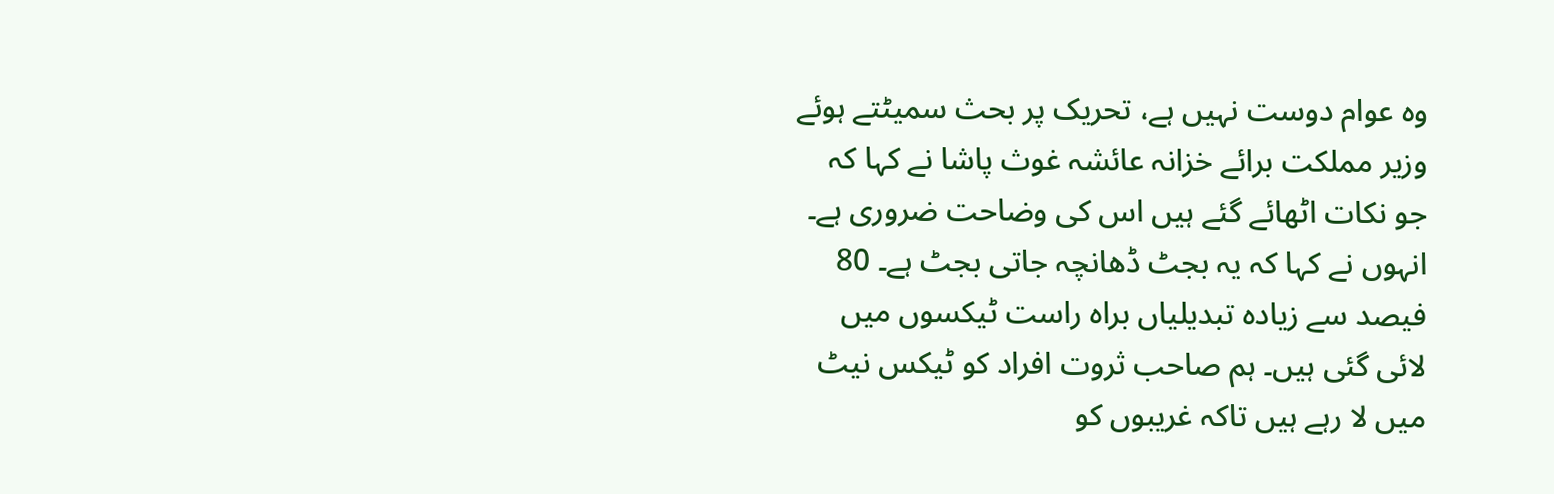وہ عوام دوست نہیں ہے، تحریک پر بحث سمیٹتے ہوئے وزیر مملکت برائے خزانہ عائشہ غوث پاشا نے کہا کہ جو نکات اٹھائے گئے ہیں اس کی وضاحت ضروری ہے۔ انہوں نے کہا کہ یہ بجٹ ڈھانچہ جاتی بجٹ ہے۔ 80 فیصد سے زیادہ تبدیلیاں براہ راست ٹیکسوں میں لائی گئی ہیں۔ ہم صاحب ثروت افراد کو ٹیکس نیٹ میں لا رہے ہیں تاکہ غریبوں کو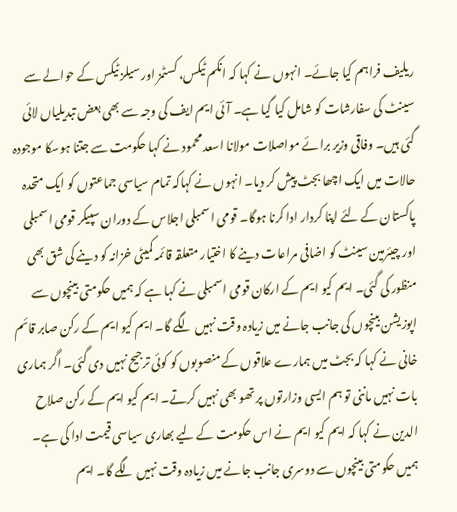ریلیف فراہم کیا جائے۔ انہوں نے کہا کہ انکم ٹیکس، کسٹمز اور سیلز ٹیکس کے حوالے سے سینٹ کی سفارشات کو شامل کیا گیا ہے۔ آئی ایم ایف کی وجہ سے بھی بعض تبدیلیاں لائی گئی ہیں۔ وفاقی وزیر برائے مواصلات مولانا اسعد محمود نے کہا حکومت سے جتنا ہوسکا موجودہ حالات میں ایک اچھا بجٹ پیش کر دیا۔ انہوں نے کہاکہ تمام سیاسی جماعتوں کو ایک متحدہ پاکستان کے لئے اپنا کردار ادا کرنا ہوگا۔ قومی اسمبلی اجلاس کے دوران سپیکر قومی اسمبلی اور چیئرمین سینٹ کو اضافی مراعات دینے کا اختیار متعلقہ قائمہ کمیٹی خزانہ کو دینے کی شق بھی منظور کی گئی۔ ایم کیو ایم کے ارکان قومی اسمبلی نے کہا ہے کہ ہمیں حکومتی بینچوں سے اپوزیشن بینچوں کی جانب جانے میں زیادہ وقت نہیں لگے گا۔ ایم کیو ایم کے رکن صابر قائم خانی نے کہا کہ بجٹ میں ہمارے علاقوں کے منصوبوں کو کوئی ترجیح نہیں دی گئی۔ اگر ہماری بات نہیں ماننی تو ہم ایسی وزارتوں پر تھو بھی نہیں کرتے۔ ایم کیو ایم کے رکن صلاح الدین نے کہا کہ ایم کیو ایم نے اس حکومت کے لیے بھاری سیاسی قیمت ادا کی ہے۔ ہمیں حکومتی بینچوں سے دوسری جانب جانے میں زیادہ وقت نہیں لگے گا۔ ایم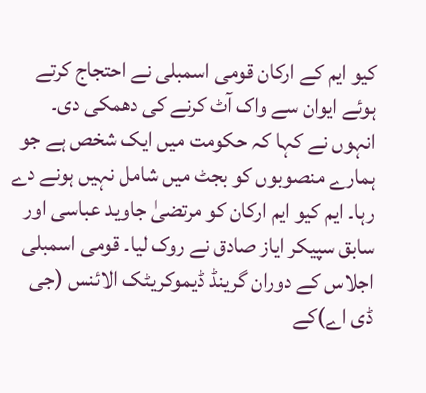کیو ایم کے ارکان قومی اسمبلی نے احتجاج کرتے ہوئے ایوان سے واک آٹ کرنے کی دھمکی دی۔ انہوں نے کہا کہ حکومت میں ایک شخص ہے جو ہمارے منصوبوں کو بجٹ میں شامل نہیں ہونے دے رہا۔ ایم کیو ایم ارکان کو مرتضیٰ جاوید عباسی اور سابق سپیکر ایاز صادق نے روک لیا۔ قومی اسمبلی اجلاس کے دوران گرینڈ ڈیموکریٹک الائنس (جی ڈی اے)کے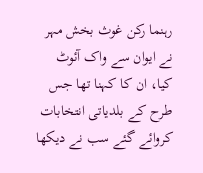رہنما رکن غوث بخش مہر نے ایوان سے واک آئوٹ کیا، ان کا کہنا تھا جس طرح کے بلدیاتی انتخابات کروائے گئے سب نے دیکھا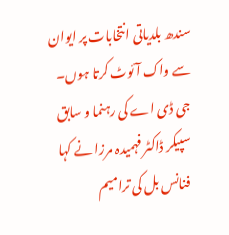سندھ بلدیاتی انتخابات پر ایوان سے واک آئوٹ کرتا ہوں۔ جی ڈی اے کی رہنما و سابق سپیکر ڈاکٹر فہمیدہ مرزا نے کہا فنانس بل کی ترامیم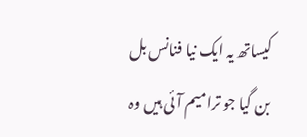کیساتھ یہ ایک نیا فنانس بل بن گیا جو ترامیم آئی ہیں وہ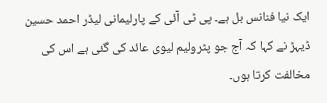ایک نیا فنانس بل ہے۔ پی ٹی آئی کے پارلیمانی لیڈر احمد حسین ڈیہڑ نے کہا کہ آج جو پٹرولیم لیوی عائد کی گئی ہے اس کی مخالفت کرتا ہوں۔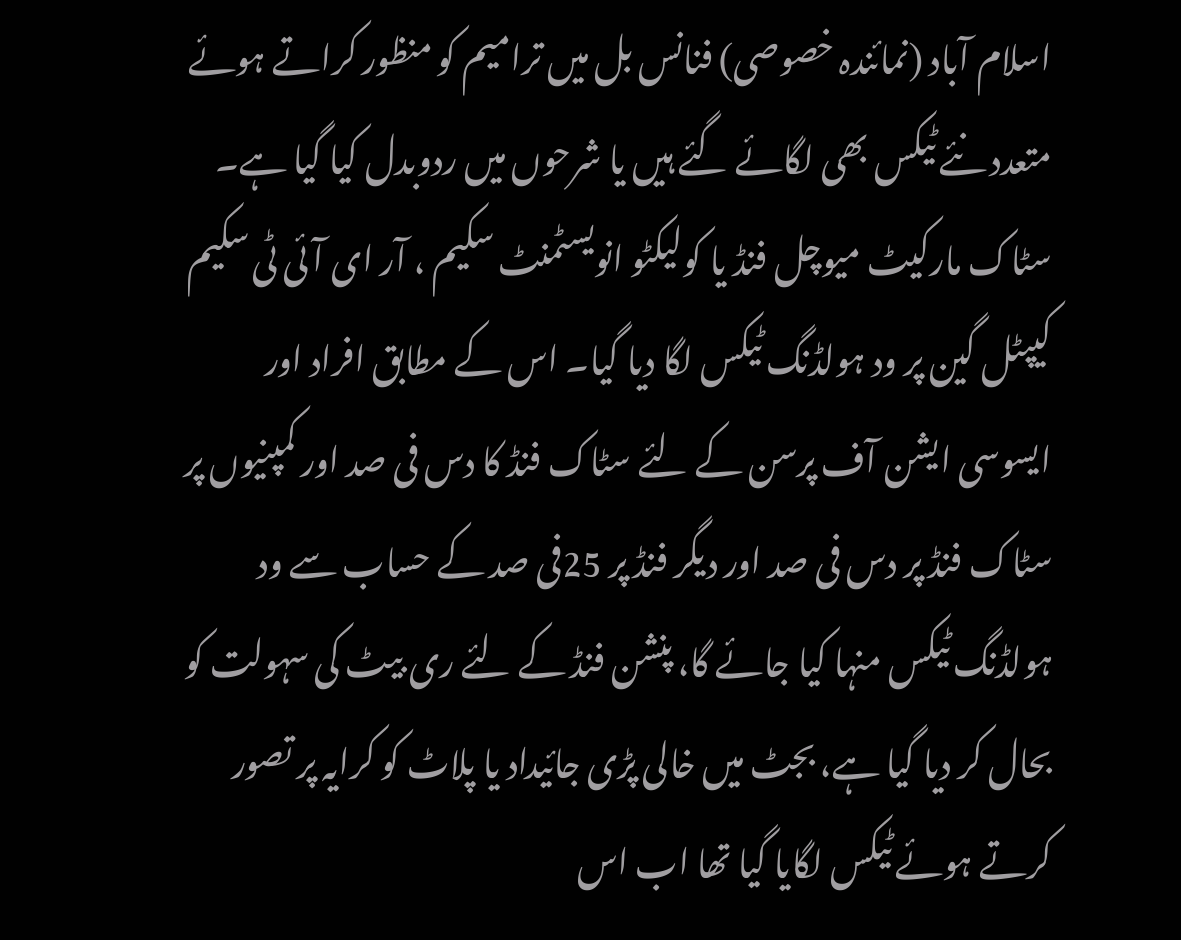اسلام آباد (نمائندہ خصوصی) فنانس بل میں ترامیم کو منظور کراتے ہوئے متعدد نئے ٹیکس بھی لگائے گئے ہیں یا شرحوں میں ردوبدل کیا گیا ہے۔ سٹاک مارکیٹ میوچل فنڈ یا کولیکٹو انویسٹمنٹ سکیم ، آر ای آئی ٹی سکیم کیپٹل گین پر ود ہولڈنگ ٹیکس لگا دیا گیا۔ اس کے مطابق افراد اور ایسوسی ایشن آف پرسن کے لئے سٹاک فنڈ کا دس فی صد اور کمپنیوں پر سٹاک فنڈ پر دس فی صد اور دیگر فنڈ پر 25فی صد کے حساب سے ود ہولڈنگ ٹیکس منہا کیا جائے گا، پنشن فنڈ کے لئے ری بیٹ کی سہولت کو بحال کر دیا گیا ہے، بجٹ میں خالی پڑی جائیداد یا پلاٹ کو کرایہ پر تصور کرتے ہوئے ٹیکس لگایا گیا تھا اب اس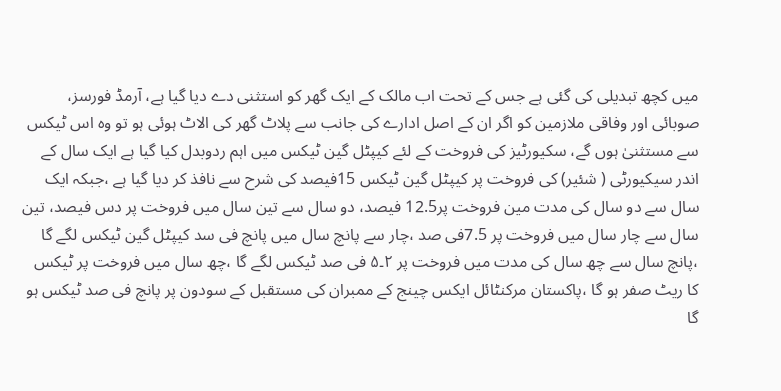میں کچھ تبدیلی کی گئی ہے جس کے تحت اب مالک کے ایک گھر کو استثنی دے دیا گیا ہے، آرمڈ فورسز، صوبائی اور وفاقی ملازمین کو اگر ان کے اصل ادارے کی جانب سے پلاٹ گھر کی الاٹ ہوئی ہو تو وہ اس ٹیکس سے مستثنیٰ ہوں گے، سکیورٹیز کی فروخت کے لئے کیپٹل گین ٹیکس میں اہم ردوبدل کیا گیا ہے ایک سال کے اندر سیکیورٹی ( شئیر) کی فروخت پر کیپٹل گین ٹیکس 15فیصد کی شرح سے نافذ کر دیا گیا ہے ،جبکہ ایک سال سے دو سال کی مدت مین فروخت پر12.5 فیصد، دو سال سے تین سال میں فروخت پر دس فیصد، تین سال سے چار سال میں فروخت پر 7.5فی صد ،چار سے پانچ سال میں پانچ فی سد کیپٹل گین ٹیکس لگے گا ،پانچ سال سے چھ سال کی مدت میں فروخت پر ۲۔۵ فی صد ٹیکس لگے گا ،چھ سال میں فروخت پر ٹیکس کا ریٹ صفر ہو گا ،پاکستان مرکنٹائل ایکس چینج کے ممبران کی مستقبل کے سودون پر پانچ فی صد ٹیکس ہو گا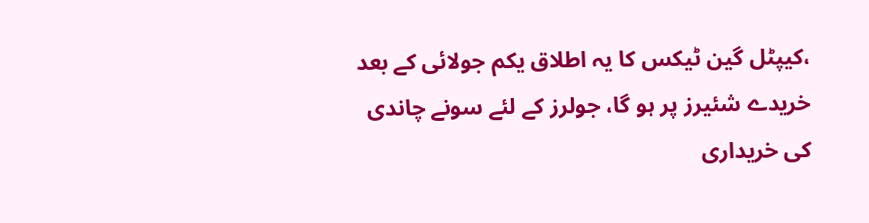،کیپٹل گین ٹیکس کا یہ اطلاق یکم جولائی کے بعد خریدے شئیرز پر ہو گا، جولرز کے لئے سونے چاندی کی خریداری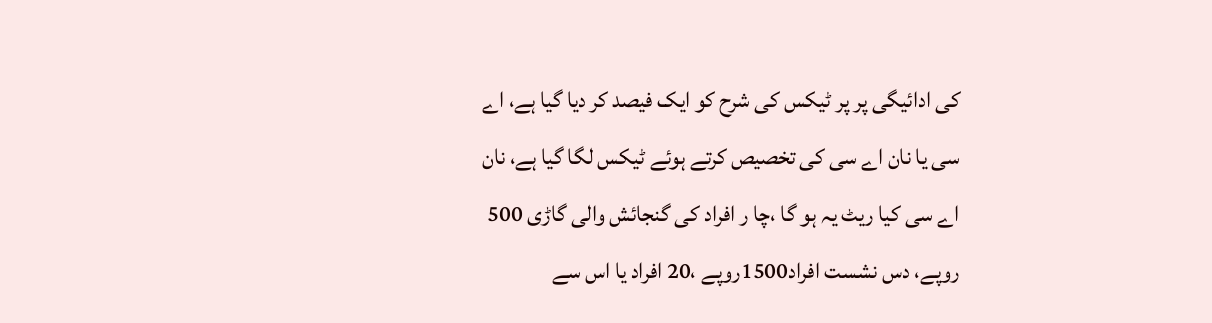کی ادائیگی پر پر ٹیکس کی شرح کو ایک فیصد کر دیا گیا ہے، اے سی یا نان اے سی کی تخصیص کرتے ہوئے ٹیکس لگا گیا ہے، نان اے سی کیا ریٹ یہ ہو گا ،چا ر افراد کی گنجائش والی گاڑی 500 روپے، دس نشست افراد1500روپے ،20 افراد یا اس سے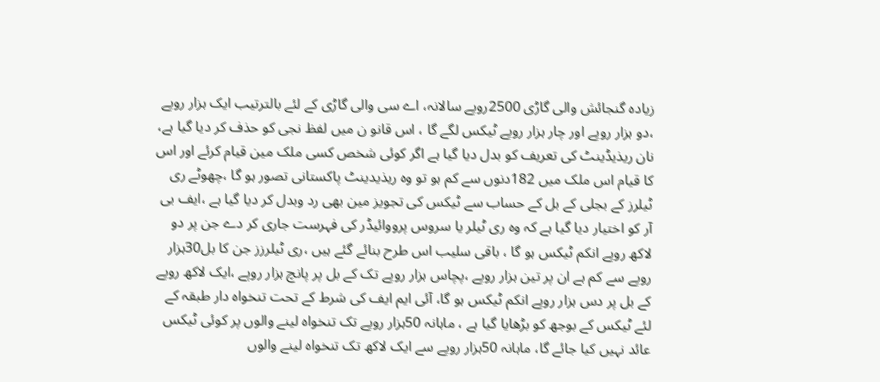زیادہ گنجائش والی گاڑی 2500روپے سالانہ، اے سی والی گاڑی کے لئے بالترتیب ایک ہزار روپے ،دو ہزار روپے اور چار ہزار روپے ٹیکس لگے گا ، اس قانو ن میں لفظ نجی کو حذف کر دیا گیا ہے، نان ریذیڈینٹ کی تعریف کو بدل دیا گیا ہے اگر کوئی شخص کسی ملک مین قیام کرئے اور اس کا قیام اس ملک میں 182دنوں سے کم ہو تو وہ ریذیدینٹ پاکستانی تصور ہو گا ،چھوٹے ری ٹیلرز کے بجلی کے بل کے حساب سے ٹیکس کی تجویز مین بھی رد وبدل کر دیا گیا ہے ،ایف بی آر کو اختیار دیا گیا ہے کہ وہ ری ٹیلر یا سروس پرووائیڈر کی فہرست جاری کر دے جن پر دو لاکھ روپے انکم ٹیکس ہو گا ، باقی سلیب اس طرح بنائے گئے ہیں ،ری ٹیلرزز جن کا بل30ہزار روپے سے کم ہے ان پر تین ہزار روپے ،پچاس ہزار روپے تک کے بل پر پانچ ہزار روپے ،ایک لاکھ روپے کے بل پر دس ہزار روپے انکم ٹیکس ہو گا، آئی ایم ایف کی شرط کے تحت تنخواہ دار طبقہ کے لئے ٹیکس کے بوجھ کو بڑھایا گیا ہے ، ماہانہ 50ہزار روپے تک تنخواہ لینے والوں پر کوئی ٹیکس عائد نہیں کیا جائے گا، ماہانہ 50ہزار روپے سے ایک لاکھ تک تنخواہ لینے والوں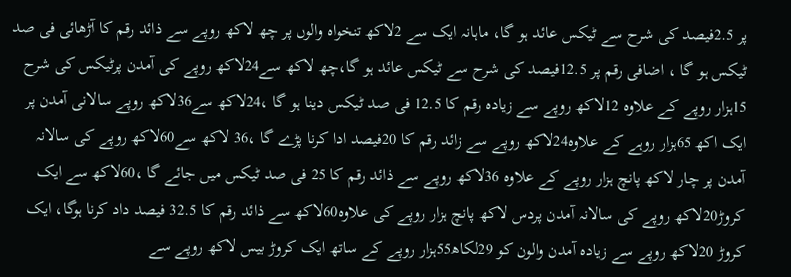پر 2.5فیصد کی شرح سے ٹیکس عائد ہو گا، ماہانہ ایک سے 2لاکھ تنخواہ والوں پر چھ لاکھ روپے سے ذائد رقم کا آڑھائی فی صد ٹیکس ہو گا ، اضافی رقم پر 12.5فیصد کی شرح سے ٹیکس عائد ہو گا،چھ لاکھ سے24لاکھ روپے کی آمدن پرٹیکس کی شرح 15ہزار روپے کے علاوہ 12لاکھ روپے سے زیادہ رقم کا 12.5 فی صد ٹیکس دینا ہو گا ،24لاکھ سے36لاکھ روپے سالانی آمدن پر ایک اکھ 65ہزار روہے کے علاوہ24لاکھ روپے سے زائد رقم کا 20فیصد ادا کرنا پڑے گا ،36 لاکھ سے60لاکھ روپے کی سالانہ آمدن پر چار لاکھ پانچ ہزار روپے کے علاوہ 36لاکھ روپے سے ذائد رقم کا 25 فی صد ٹیکس میں جائے گا ،60لاکھ سے ایک کروڑ20لاکھ روپے کی سالانہ آمدن پردس لاکھ پانچ ہزار روپے کی علاوہ60لاکھ سے ذائد رقم کا 32.5 فیصد داد کرنا ہوگا، ایک کروڑ 20لاکھ روپے سے زیادہ آمدن والون کو 29لکاھ55ہزار روپے کے ساتھ ایک کروڑ بیس لاکھ روپے سے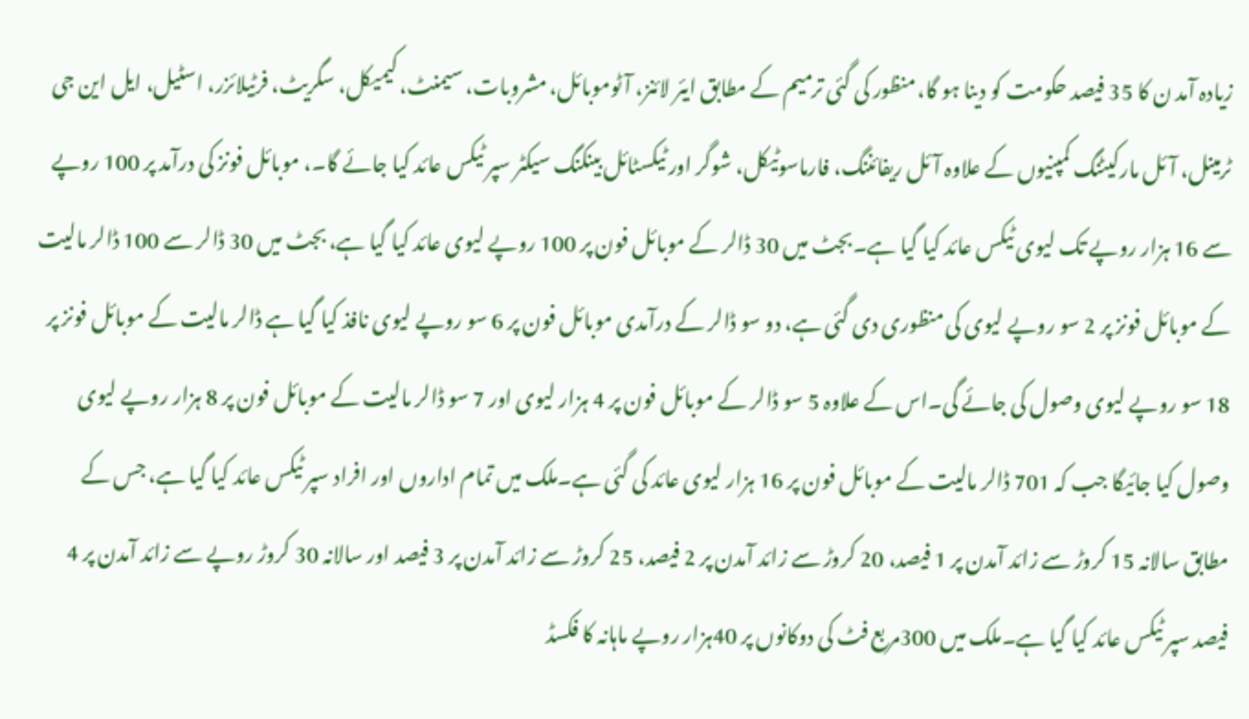زیادہ آمد ن کا 35 فیصد حکومت کو دینا ہو گا، منظور کی گئی ترمیم کے مطابق ایئر لائنز، آٹوموبائل، مشروبات، سیمنٹ، کیمیکل، سگریٹ، فرٹیلائزر، اسٹیل، ایل این جی ٹرمینل، آئل مارکیٹنگ کمپنیوں کے علاوہ آئل ریفائننگ، فارماسوٹیکل، شوگر اور ٹیکسٹائل بینکنگ سیکٹر سپر ٹیکس عائد کیا جائے گا۔، موبائل فونز کی درآمد پر 100 روپے سے 16 ہزار روپے تک لیوی ٹیکس عائد کیا گیا ہے۔بجٹ میں 30 ڈالر کے موبائل فون پر 100 روپے لیوی عائد کیا گیا ہے، بجٹ میں 30 ڈالر سے 100 ڈالر مالیت کے موبائل فونز پر 2 سو روپے لیوی کی منظوری دی گئی ہے، دو سو ڈالر کے درآمدی موبائل فون پر 6 سو روپے لیوی نافذ کیا گیا ہے ڈالر مالیت کے موبائل فونز پر 18 سو روپے لیوی وصول کی جائے گی۔اس کے علاوہ 5 سو ڈالر کے موبائل فون پر 4 ہزار لیوی اور 7 سو ڈالر مالیت کے موبائل فون پر 8 ہزار روپے لیوی وصول کیا جائیگا جب کہ 701 ڈالر مالیت کے موبائل فون پر 16 ہزار لیوی عائد کی گئی ہے۔ملک میں تمام اداروں اور افراد سپر ٹیکس عائد کیا گیا ہے، جس کے مطابق سالانہ 15 کروڑ سے زائد آمدن پر 1 فیصد، 20 کروڑ سے زائد آمدن پر 2 فیصد، 25 کروڑ سے زائد آمدن پر 3 فیصد اور سالانہ 30 کروڑ روپے سے زائد آمدن پر 4 فیصد سپر ٹیکس عائد کیا گیا ہے۔ملک میں 300مربع فٹ کی دوکانوں پر 40ہزار روپے ماہانہ کا فکسڈ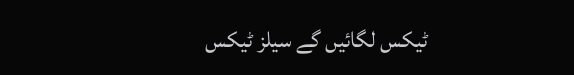ٹیکس لگائیں گے سیلز ٹیکس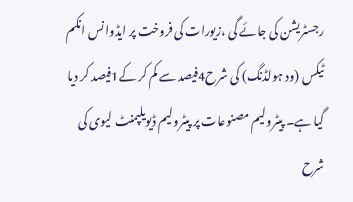رجسٹریشن کی جائے گی ،زیورات کی فروخت پر ایڈوانس انکم ٹیکس (ود ہولڈنگ) کی شرح4فیصد سے کم کر کے1فیصد کر دیا گیا ہے۔ پیٹرولیم مصنوعات پر پیٹرولیم ڈیویلپمنٹ لیوی کی شرح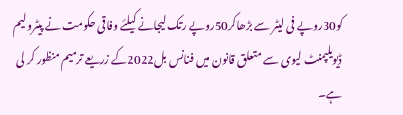کو30روپے فی لیٹر سے بڑھاکر50روپے رتک لیجانے کیلئے وفاقی حکومت نے پیٹرولیم ڈیویلپمنٹ لیوی سے متعلق قانون میں فنانس بل2022کے زریعے ترمیم منظور کر لی ہے۔